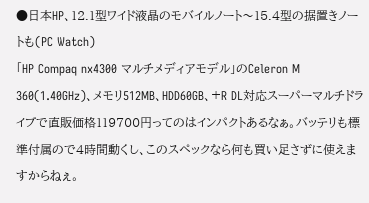●日本HP、12.1型ワイド液晶のモバイルノート〜15.4型の据置きノートも(PC Watch)
「HP Compaq nx4300 マルチメディアモデル」のCeleron M 360(1.40GHz)、メモリ512MB、HDD60GB、+R DL対応スーパーマルチドライブで直販価格119700円ってのはインパクトあるなぁ。バッテリも標準付属ので4時間動くし、このスペックなら何も買い足さずに使えますからねぇ。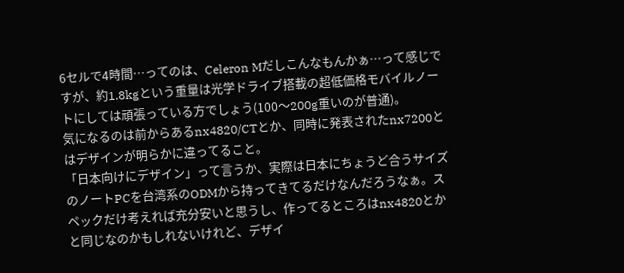6セルで4時間…ってのは、Celeron Mだしこんなもんかぁ…って感じですが、約1.8kgという重量は光学ドライブ搭載の超低価格モバイルノートにしては頑張っている方でしょう(100〜200g重いのが普通)。
気になるのは前からあるnx4820/CTとか、同時に発表されたnx7200とはデザインが明らかに違ってること。
「日本向けにデザイン」って言うか、実際は日本にちょうど合うサイズのノートPCを台湾系のODMから持ってきてるだけなんだろうなぁ。スペックだけ考えれば充分安いと思うし、作ってるところはnx4820とかと同じなのかもしれないけれど、デザイ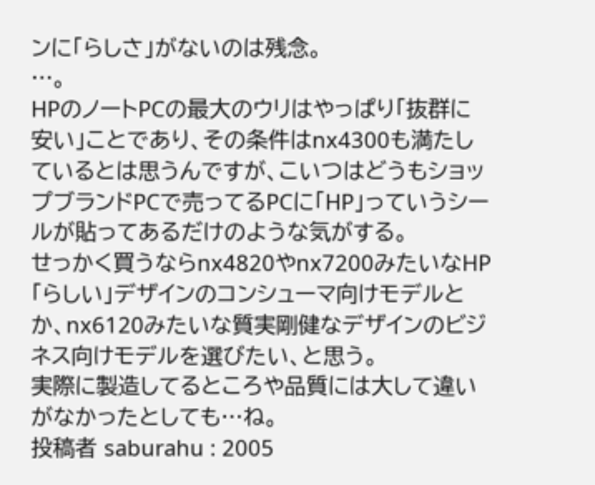ンに「らしさ」がないのは残念。
…。
HPのノートPCの最大のウリはやっぱり「抜群に安い」ことであり、その条件はnx4300も満たしているとは思うんですが、こいつはどうもショップブランドPCで売ってるPCに「HP」っていうシールが貼ってあるだけのような気がする。
せっかく買うならnx4820やnx7200みたいなHP「らしい」デザインのコンシューマ向けモデルとか、nx6120みたいな質実剛健なデザインのビジネス向けモデルを選びたい、と思う。
実際に製造してるところや品質には大して違いがなかったとしても…ね。
投稿者 saburahu : 2005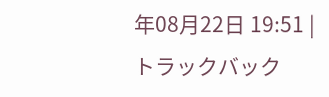年08月22日 19:51 | トラックバック